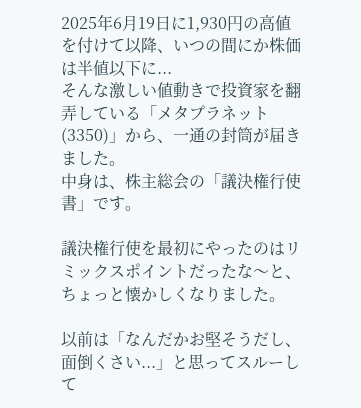2025年6月19日に1,930円の高値を付けて以降、いつの間にか株価は半値以下に...
そんな激しい値動きで投資家を翻弄している「メタプラネット(3350)」から、一通の封筒が届きました。
中身は、株主総会の「議決権行使書」です。

議決権行使を最初にやったのはリミックスポイントだったな〜と、ちょっと懐かしくなりました。

以前は「なんだかお堅そうだし、面倒くさい...」と思ってスルーして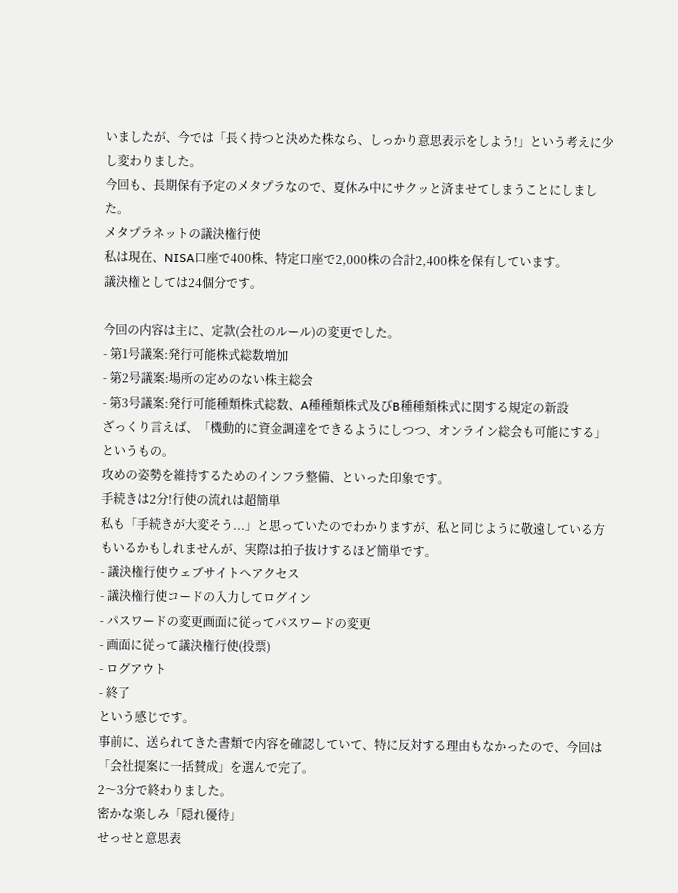いましたが、今では「長く持つと決めた株なら、しっかり意思表示をしよう!」という考えに少し変わりました。
今回も、長期保有予定のメタプラなので、夏休み中にサクッと済ませてしまうことにしました。
メタプラネットの議決権行使
私は現在、NISA口座で400株、特定口座で2,000株の合計2,400株を保有しています。
議決権としては24個分です。

今回の内容は主に、定款(会社のルール)の変更でした。
- 第1号議案:発行可能株式総数増加
- 第2号議案:場所の定めのない株主総会
- 第3号議案:発行可能種類株式総数、A種種類株式及びB種種類株式に関する規定の新設
ざっくり言えば、「機動的に資金調達をできるようにしつつ、オンライン総会も可能にする」というもの。
攻めの姿勢を維持するためのインフラ整備、といった印象です。
手続きは2分!行使の流れは超簡単
私も「手続きが大変そう...」と思っていたのでわかりますが、私と同じように敬遠している方もいるかもしれませんが、実際は拍子抜けするほど簡単です。
- 議決権行使ウェブサイトへアクセス
- 議決権行使コードの入力してログイン
- パスワードの変更画面に従ってパスワードの変更
- 画面に従って議決権行使(投票)
- ログアウト
- 終了
という感じです。
事前に、送られてきた書類で内容を確認していて、特に反対する理由もなかったので、今回は「会社提案に一括賛成」を選んで完了。
2〜3分で終わりました。
密かな楽しみ「隠れ優待」
せっせと意思表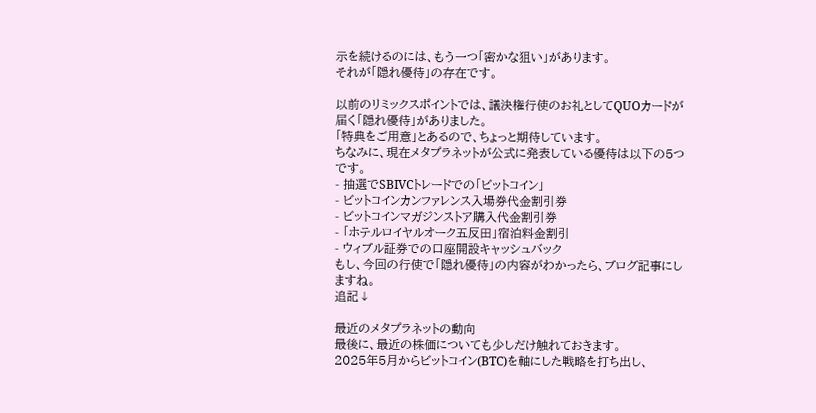示を続けるのには、もう一つ「密かな狙い」があります。
それが「隠れ優待」の存在です。

以前のリミックスポイントでは、議決権行使のお礼としてQUOカードが届く「隠れ優待」がありました。
「特典をご用意」とあるので、ちょっと期待しています。
ちなみに、現在メタプラネットが公式に発表している優待は以下の5つです。
- 抽選でSBIVCトレードでの「ビットコイン」
- ビットコインカンファレンス入場券代金割引券
- ビットコインマガジンストア購入代金割引券
- 「ホテルロイヤルオーク五反田」宿泊料金割引
- ウィブル証券での口座開設キャッシュバック
もし、今回の行使で「隠れ優待」の内容がわかったら、ブログ記事にしますね。
追記↓

最近のメタプラネットの動向
最後に、最近の株価についても少しだけ触れておきます。
2025年5月からビットコイン(BTC)を軸にした戦略を打ち出し、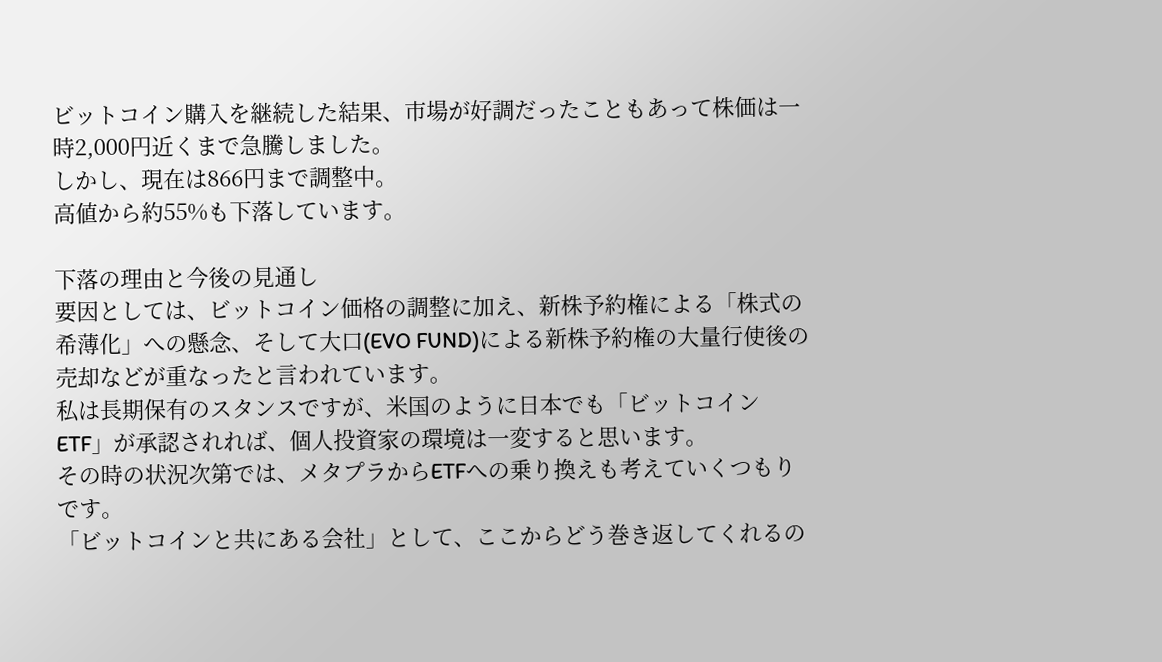ビットコイン購入を継続した結果、市場が好調だったこともあって株価は一時2,000円近くまで急騰しました。
しかし、現在は866円まで調整中。
高値から約55%も下落しています。

下落の理由と今後の見通し
要因としては、ビットコイン価格の調整に加え、新株予約権による「株式の希薄化」への懸念、そして大口(EVO FUND)による新株予約権の大量行使後の売却などが重なったと言われています。
私は長期保有のスタンスですが、米国のように日本でも「ビットコインETF」が承認されれば、個人投資家の環境は一変すると思います。
その時の状況次第では、メタプラからETFへの乗り換えも考えていくつもりです。
「ビットコインと共にある会社」として、ここからどう巻き返してくれるの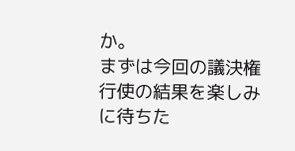か。
まずは今回の議決権行使の結果を楽しみに待ちた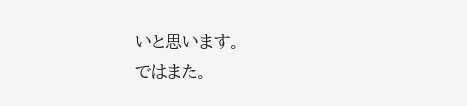いと思います。
ではまた。